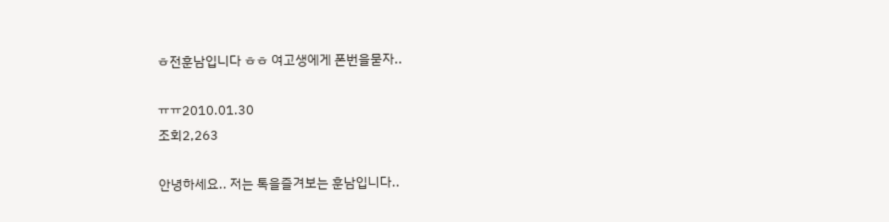ㅎ전훈남입니다 ㅎㅎ 여고생에게 폰번을묻자..

ㅠㅠ2010.01.30
조회2,263

안녕하세요.. 저는 톡을즐겨보는 훈남입니다..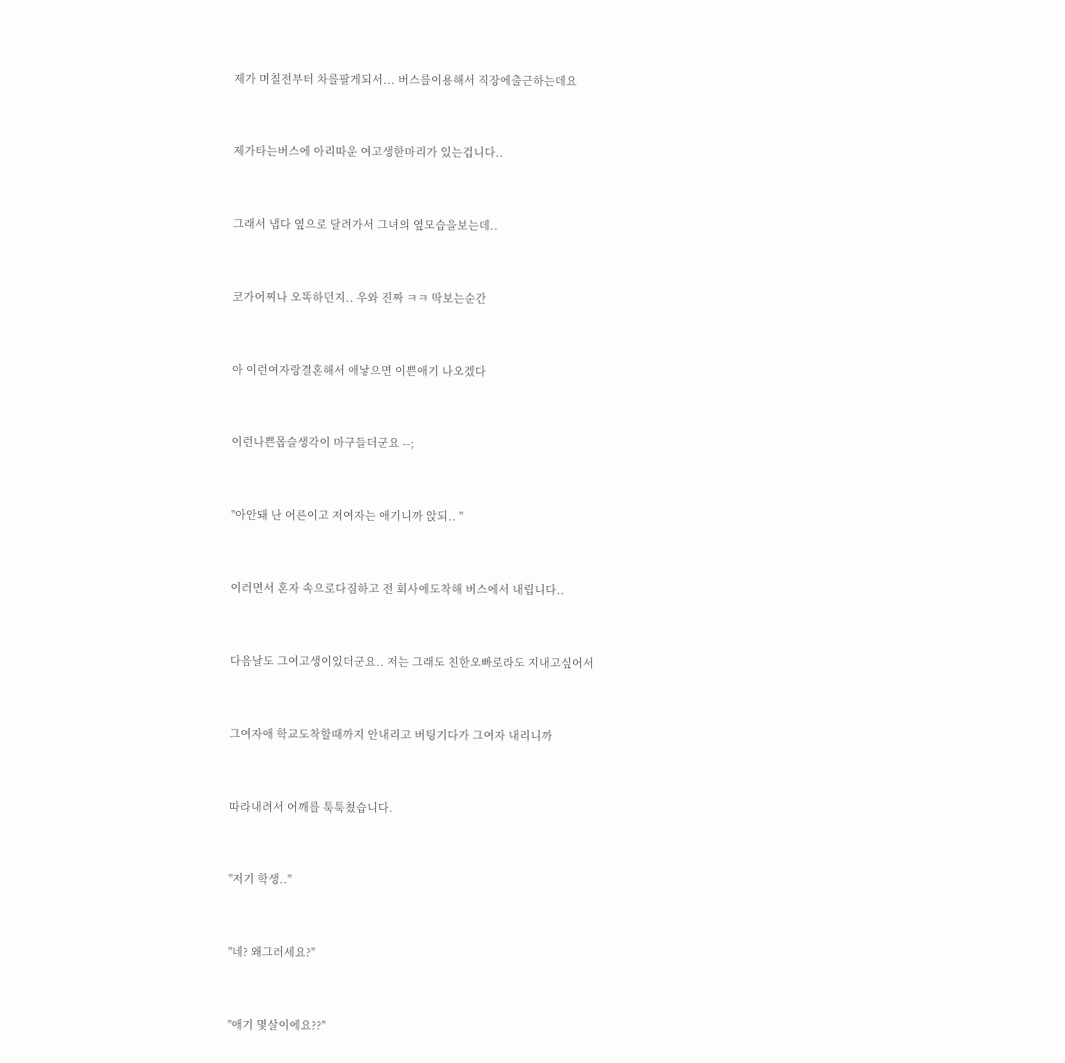제가 며칠전부터 차를팔게되서... 버스를이용해서 직장에출근하는데요



제가타는버스에 아리따운 여고생한마리가 있는겁니다..



그래서 냅다 옆으로 달려가서 그녀의 옆모습을보는데..



코가어찌나 오똑하던지.. 우와 진짜 ㅋㅋ 딱보는순간



아 이런여자랑결혼해서 애낳으면 이쁜애기 나오겠다



이런나쁜몹슬생각이 마구들더군요 --;



"아안돼 난 어른이고 저여자는 애기니까 앉되.. "



이러면서 혼자 속으로다짐하고 전 회사에도착해 버스에서 내립니다..



다음날도 그여고생이있더군요.. 저는 그래도 친한오빠로라도 지내고싶어서



그여자애 학교도착할때까지 안내리고 버팅기다가 그여자 내리니까



따라내려서 어깨를 툭툭쳤습니다.



"저기 학생.."



"네? 왜그러세요?"



"애기 몇살이에요??"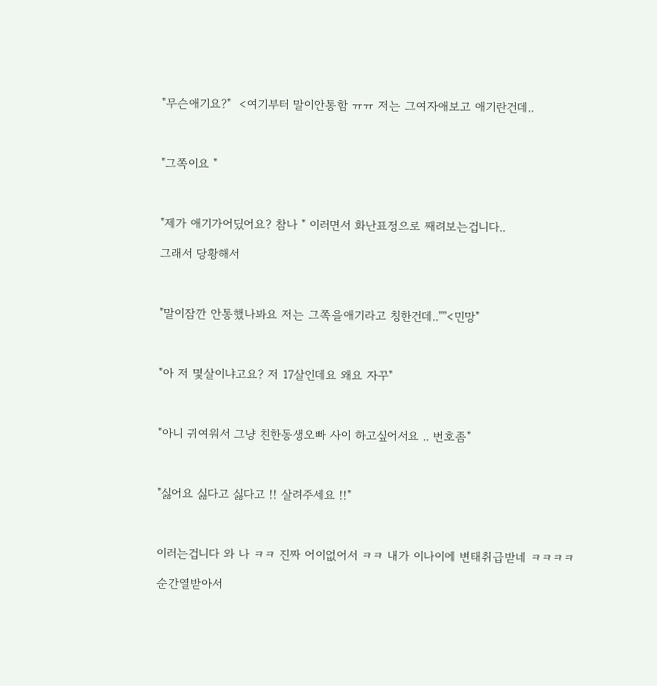"무슨애기요?"  <여기부터 말이안통함 ㅠㅠ 저는 그여자애보고 애기란건데..



"그쪽이요 "



"제가 애기가어딨어요? 참나 " 이러면서 화난표정으로 째려보는겁니다..

그래서 당황해서



"말이잠깐 안통했나봐요 저는 그쪽을애기라고 칭한건데..''''<민망"



"아 저 몇살이냐고요? 저 17살인데요 왜요 자꾸"



"아니 귀여워서 그냥 친한동생오빠 사이 하고싶어서요 .. 번호좀"



"싫어요 싫다고 싫다고 !! 살려주세요 !!"



이러는겁니다 와 나 ㅋㅋ 진짜 어이없어서 ㅋㅋ 내가 이나이에 변태취급받네 ㅋㅋㅋㅋ

순간열받아서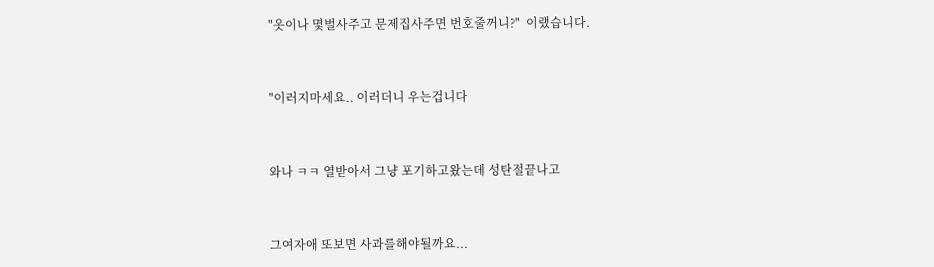"옷이나 몇벌사주고 문제집사주면 번호줄꺼니?"  이랬습니다.



"이러지마세요.. 이러더니 우는겁니다



와나 ㅋㅋ 열받아서 그냥 포기하고왔는데 성탄절끝나고



그여자애 또보면 사과를해야될까요...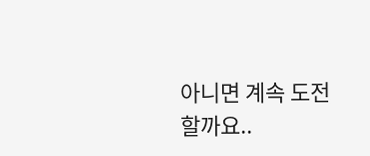아니면 계속 도전할까요..